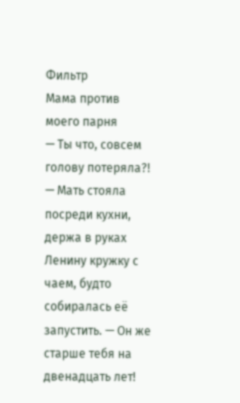Фильтр
Мама против моего парня
— Ты что, совсем голову потеряла?! — Мать стояла посреди кухни, держа в руках Ленину кружку с чаем, будто собиралась её запустить. — Он же старше тебя на двенадцать лет!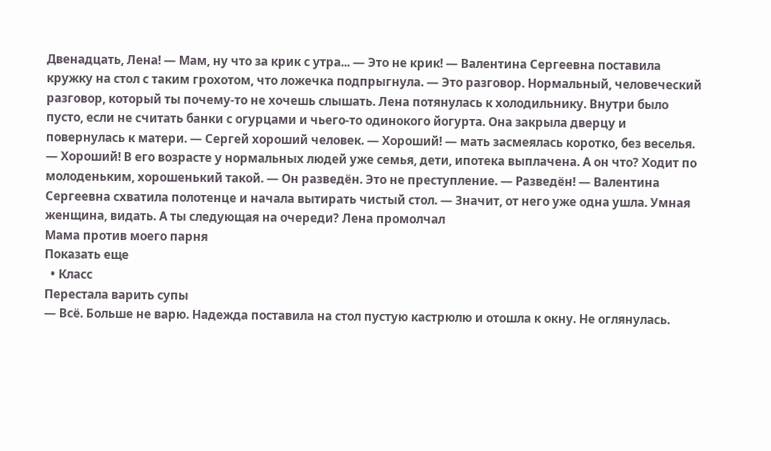Двенадцать, Лена! — Мам, ну что за крик с утра... — Это не крик! — Валентина Сергеевна поставила кружку на стол с таким грохотом, что ложечка подпрыгнула. — Это разговор. Нормальный, человеческий разговор, который ты почему-то не хочешь слышать. Лена потянулась к холодильнику. Внутри было пусто, если не считать банки с огурцами и чьего-то одинокого йогурта. Она закрыла дверцу и повернулась к матери. — Сергей хороший человек. — Хороший! — мать засмеялась коротко, без веселья. — Хороший! В его возрасте у нормальных людей уже семья, дети, ипотека выплачена. А он что? Ходит по молоденьким, хорошенький такой. — Он разведён. Это не преступление. — Разведён! — Валентина Сергеевна схватила полотенце и начала вытирать чистый стол. — Значит, от него уже одна ушла. Умная женщина, видать. А ты следующая на очереди? Лена промолчал
Мама против моего парня
Показать еще
  • Класс
Перестала варить супы
— Всё. Больше не варю. Надежда поставила на стол пустую кастрюлю и отошла к окну. Не оглянулась.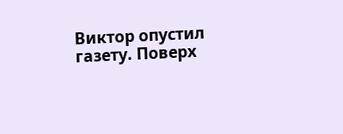Виктор опустил газету. Поверх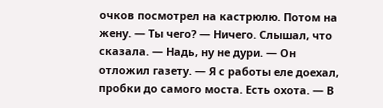очков посмотрел на кастрюлю. Потом на жену. — Ты чего? — Ничего. Слышал, что сказала. — Надь, ну не дури. — Он отложил газету. — Я с работы еле доехал, пробки до самого моста. Есть охота. — В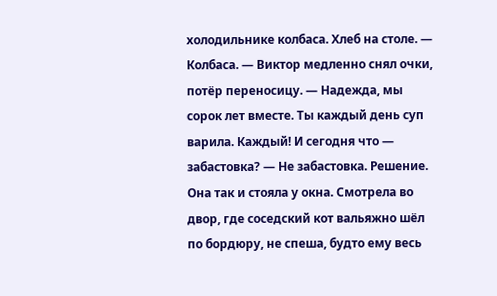холодильнике колбаса. Хлеб на столе. — Колбаса. — Виктор медленно снял очки, потёр переносицу. — Надежда, мы сорок лет вместе. Ты каждый день суп варила. Каждый! И сегодня что — забастовка? — Не забастовка. Решение. Она так и стояла у окна. Смотрела во двор, где соседский кот вальяжно шёл по бордюру, не спеша, будто ему весь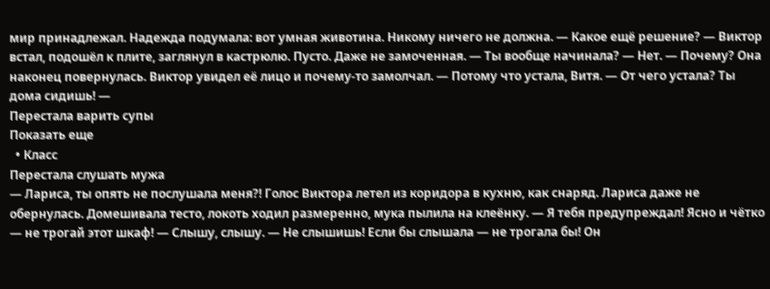мир принадлежал. Надежда подумала: вот умная животина. Никому ничего не должна. — Какое ещё решение? — Виктор встал, подошёл к плите, заглянул в кастрюлю. Пусто. Даже не замоченная. — Ты вообще начинала? — Нет. — Почему? Она наконец повернулась. Виктор увидел её лицо и почему-то замолчал. — Потому что устала, Витя. — От чего устала? Ты дома сидишь! —
Перестала варить супы
Показать еще
  • Класс
Перестала слушать мужа
— Лариса, ты опять не послушала меня?! Голос Виктора летел из коридора в кухню, как снаряд. Лариса даже не обернулась. Домешивала тесто, локоть ходил размеренно, мука пылила на клеёнку. — Я тебя предупреждал! Ясно и чётко — не трогай этот шкаф! — Слышу, слышу. — Не слышишь! Если бы слышала — не трогала бы! Он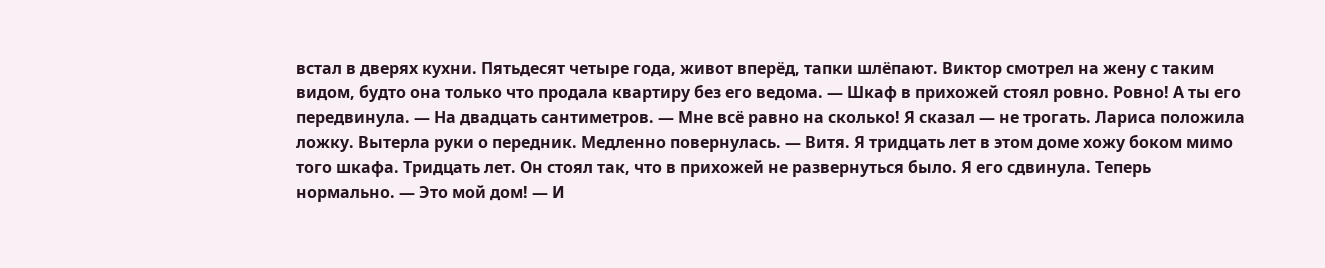встал в дверях кухни. Пятьдесят четыре года, живот вперёд, тапки шлёпают. Виктор смотрел на жену с таким видом, будто она только что продала квартиру без его ведома. — Шкаф в прихожей стоял ровно. Ровно! А ты его передвинула. — На двадцать сантиметров. — Мне всё равно на сколько! Я сказал — не трогать. Лариса положила ложку. Вытерла руки о передник. Медленно повернулась. — Витя. Я тридцать лет в этом доме хожу боком мимо того шкафа. Тридцать лет. Он стоял так, что в прихожей не развернуться было. Я его сдвинула. Теперь нормально. — Это мой дом! — И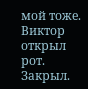мой тоже. Виктор открыл рот. Закрыл.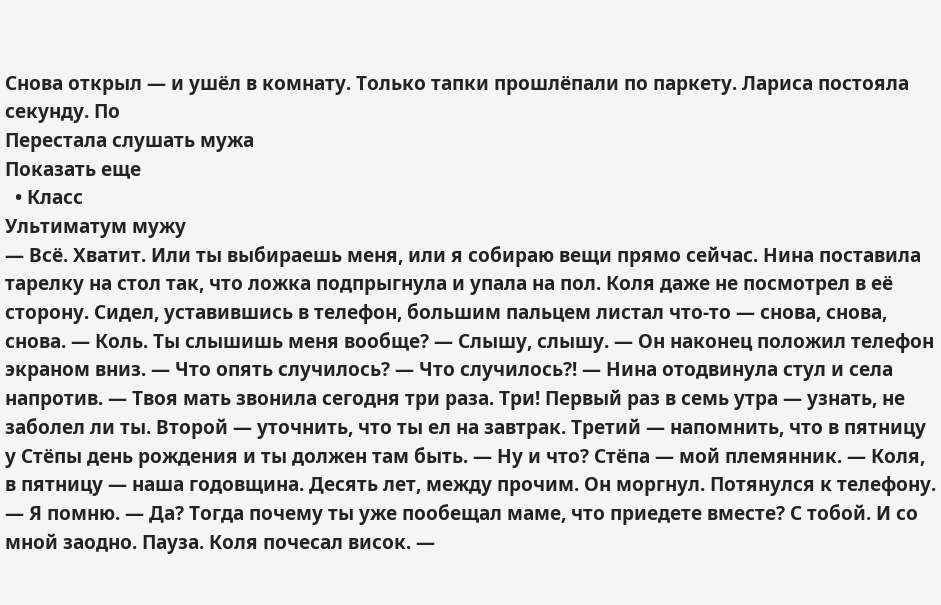Снова открыл — и ушёл в комнату. Только тапки прошлёпали по паркету. Лариса постояла секунду. По
Перестала слушать мужа
Показать еще
  • Класс
Ультиматум мужу
— Всё. Хватит. Или ты выбираешь меня, или я собираю вещи прямо сейчас. Нина поставила тарелку на стол так, что ложка подпрыгнула и упала на пол. Коля даже не посмотрел в её сторону. Сидел, уставившись в телефон, большим пальцем листал что-то — снова, снова, снова. — Коль. Ты слышишь меня вообще? — Слышу, слышу. — Он наконец положил телефон экраном вниз. — Что опять случилось? — Что случилось?! — Нина отодвинула стул и села напротив. — Твоя мать звонила сегодня три раза. Три! Первый раз в семь утра — узнать, не заболел ли ты. Второй — уточнить, что ты ел на завтрак. Третий — напомнить, что в пятницу у Стёпы день рождения и ты должен там быть. — Ну и что? Стёпа — мой племянник. — Коля, в пятницу — наша годовщина. Десять лет, между прочим. Он моргнул. Потянулся к телефону. — Я помню. — Да? Тогда почему ты уже пообещал маме, что приедете вместе? С тобой. И со мной заодно. Пауза. Коля почесал висок. —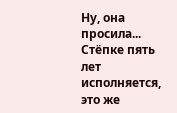Ну, она просила... Стёпке пять лет исполняется, это же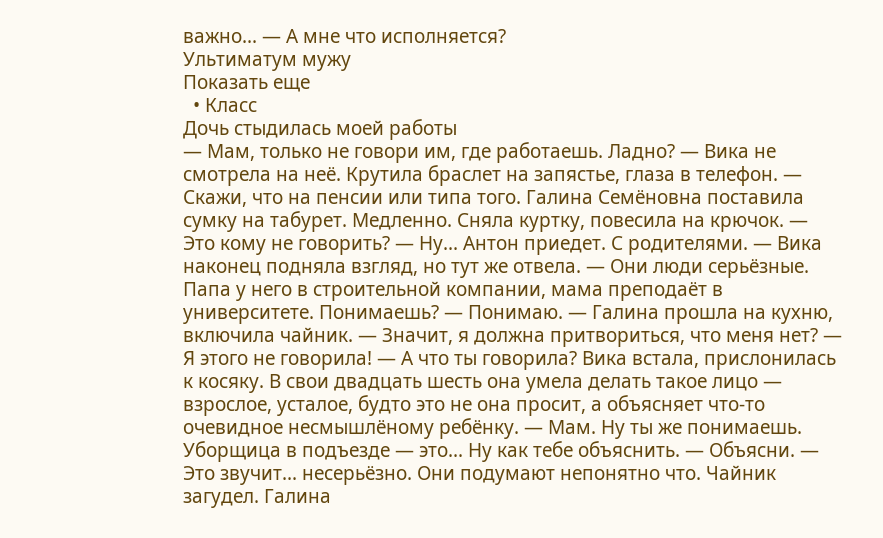важно... — А мне что исполняется?
Ультиматум мужу
Показать еще
  • Класс
Дочь стыдилась моей работы
— Мам, только не говори им, где работаешь. Ладно? — Вика не смотрела на неё. Крутила браслет на запястье, глаза в телефон. — Скажи, что на пенсии или типа того. Галина Семёновна поставила сумку на табурет. Медленно. Сняла куртку, повесила на крючок. — Это кому не говорить? — Ну... Антон приедет. С родителями. — Вика наконец подняла взгляд, но тут же отвела. — Они люди серьёзные. Папа у него в строительной компании, мама преподаёт в университете. Понимаешь? — Понимаю. — Галина прошла на кухню, включила чайник. — Значит, я должна притвориться, что меня нет? — Я этого не говорила! — А что ты говорила? Вика встала, прислонилась к косяку. В свои двадцать шесть она умела делать такое лицо — взрослое, усталое, будто это не она просит, а объясняет что-то очевидное несмышлёному ребёнку. — Мам. Ну ты же понимаешь. Уборщица в подъезде — это... Ну как тебе объяснить. — Объясни. — Это звучит... несерьёзно. Они подумают непонятно что. Чайник загудел. Галина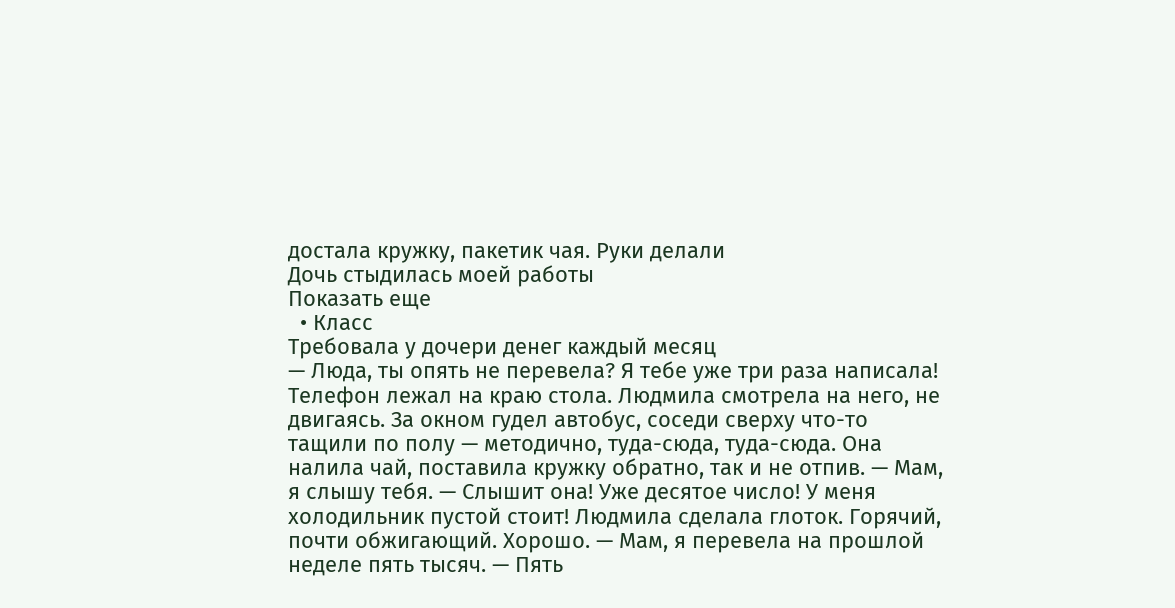достала кружку, пакетик чая. Руки делали
Дочь стыдилась моей работы
Показать еще
  • Класс
Требовала у дочери денег каждый месяц
— Люда, ты опять не перевела? Я тебе уже три раза написала! Телефон лежал на краю стола. Людмила смотрела на него, не двигаясь. За окном гудел автобус, соседи сверху что-то тащили по полу — методично, туда-сюда, туда-сюда. Она налила чай, поставила кружку обратно, так и не отпив. — Мам, я слышу тебя. — Слышит она! Уже десятое число! У меня холодильник пустой стоит! Людмила сделала глоток. Горячий, почти обжигающий. Хорошо. — Мам, я перевела на прошлой неделе пять тысяч. — Пять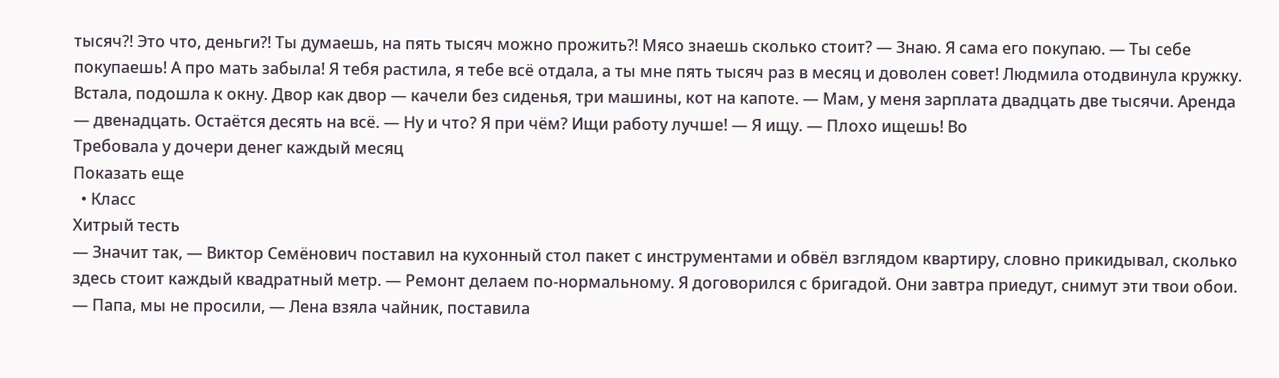тысяч?! Это что, деньги?! Ты думаешь, на пять тысяч можно прожить?! Мясо знаешь сколько стоит? — Знаю. Я сама его покупаю. — Ты себе покупаешь! А про мать забыла! Я тебя растила, я тебе всё отдала, а ты мне пять тысяч раз в месяц и доволен совет! Людмила отодвинула кружку. Встала, подошла к окну. Двор как двор — качели без сиденья, три машины, кот на капоте. — Мам, у меня зарплата двадцать две тысячи. Аренда — двенадцать. Остаётся десять на всё. — Ну и что? Я при чём? Ищи работу лучше! — Я ищу. — Плохо ищешь! Во
Требовала у дочери денег каждый месяц
Показать еще
  • Класс
Хитрый тесть
— Значит так, — Виктор Семёнович поставил на кухонный стол пакет с инструментами и обвёл взглядом квартиру, словно прикидывал, сколько здесь стоит каждый квадратный метр. — Ремонт делаем по-нормальному. Я договорился с бригадой. Они завтра приедут, снимут эти твои обои. — Папа, мы не просили, — Лена взяла чайник, поставила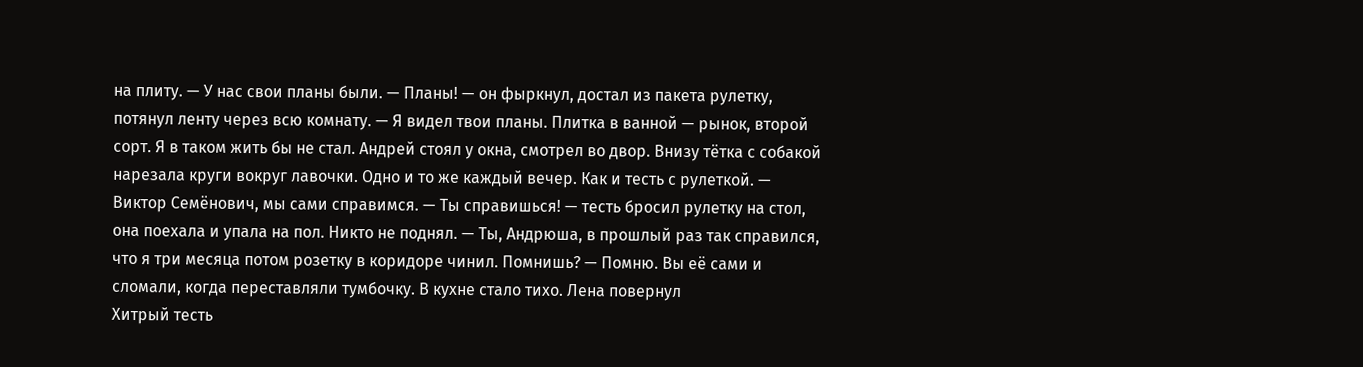на плиту. — У нас свои планы были. — Планы! — он фыркнул, достал из пакета рулетку, потянул ленту через всю комнату. — Я видел твои планы. Плитка в ванной — рынок, второй сорт. Я в таком жить бы не стал. Андрей стоял у окна, смотрел во двор. Внизу тётка с собакой нарезала круги вокруг лавочки. Одно и то же каждый вечер. Как и тесть с рулеткой. — Виктор Семёнович, мы сами справимся. — Ты справишься! — тесть бросил рулетку на стол, она поехала и упала на пол. Никто не поднял. — Ты, Андрюша, в прошлый раз так справился, что я три месяца потом розетку в коридоре чинил. Помнишь? — Помню. Вы её сами и сломали, когда переставляли тумбочку. В кухне стало тихо. Лена повернул
Хитрый тесть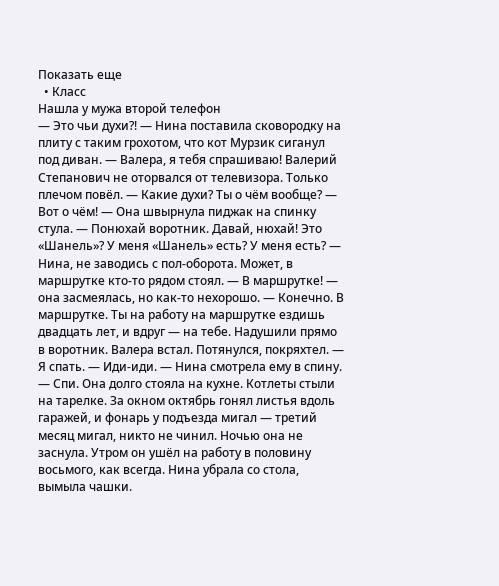Показать еще
  • Класс
Нашла у мужа второй телефон
— Это чьи духи?! — Нина поставила сковородку на плиту с таким грохотом, что кот Мурзик сиганул под диван. — Валера, я тебя спрашиваю! Валерий Степанович не оторвался от телевизора. Только плечом повёл. — Какие духи? Ты о чём вообще? — Вот о чём! — Она швырнула пиджак на спинку стула. — Понюхай воротник. Давай, нюхай! Это «Шанель»? У меня «Шанель» есть? У меня есть? — Нина, не заводись с пол-оборота. Может, в маршрутке кто-то рядом стоял. — В маршрутке! — она засмеялась, но как-то нехорошо. — Конечно. В маршрутке. Ты на работу на маршрутке ездишь двадцать лет, и вдруг — на тебе. Надушили прямо в воротник. Валера встал. Потянулся, покряхтел. — Я спать. — Иди-иди. — Нина смотрела ему в спину. — Спи. Она долго стояла на кухне. Котлеты стыли на тарелке. За окном октябрь гонял листья вдоль гаражей, и фонарь у подъезда мигал — третий месяц мигал, никто не чинил. Ночью она не заснула. Утром он ушёл на работу в половину восьмого, как всегда. Нина убрала со стола, вымыла чашки.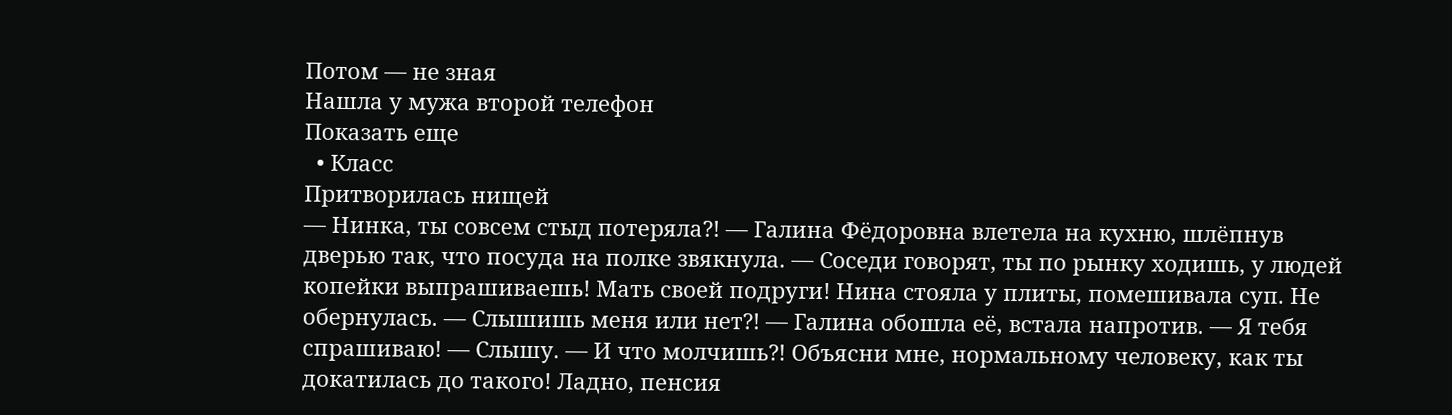Потом — не зная
Нашла у мужа второй телефон
Показать еще
  • Класс
Притворилась нищей
— Нинка, ты совсем стыд потеряла?! — Галина Фёдоровна влетела на кухню, шлёпнув дверью так, что посуда на полке звякнула. — Соседи говорят, ты по рынку ходишь, у людей копейки выпрашиваешь! Мать своей подруги! Нина стояла у плиты, помешивала суп. Не обернулась. — Слышишь меня или нет?! — Галина обошла её, встала напротив. — Я тебя спрашиваю! — Слышу. — И что молчишь?! Объясни мне, нормальному человеку, как ты докатилась до такого! Ладно, пенсия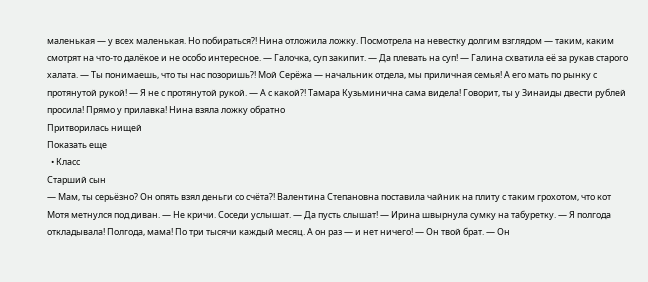маленькая — у всех маленькая. Но побираться?! Нина отложила ложку. Посмотрела на невестку долгим взглядом — таким, каким смотрят на что-то далёкое и не особо интересное. — Галочка, суп закипит. — Да плевать на суп! — Галина схватила её за рукав старого халата. — Ты понимаешь, что ты нас позоришь?! Мой Серёжа — начальник отдела, мы приличная семья! А его мать по рынку с протянутой рукой! — Я не с протянутой рукой. — А с какой?! Тамара Кузьминична сама видела! Говорит, ты у Зинаиды двести рублей просила! Прямо у прилавка! Нина взяла ложку обратно
Притворилась нищей
Показать еще
  • Класс
Старший сын
— Мам, ты серьёзно? Он опять взял деньги со счёта?! Валентина Степановна поставила чайник на плиту с таким грохотом, что кот Мотя метнулся под диван. — Не кричи. Соседи услышат. — Да пусть слышат! — Ирина швырнула сумку на табуретку. — Я полгода откладывала! Полгода, мама! По три тысячи каждый месяц. А он раз — и нет ничего! — Он твой брат. — Он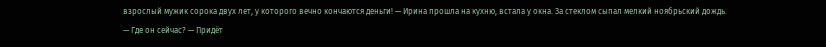взрослый мужик сорока двух лет, у которого вечно кончаются деньги! — Ирина прошла на кухню, встала у окна. За стеклом сыпал мелкий ноябрьский дождь. — Где он сейчас? — Придёт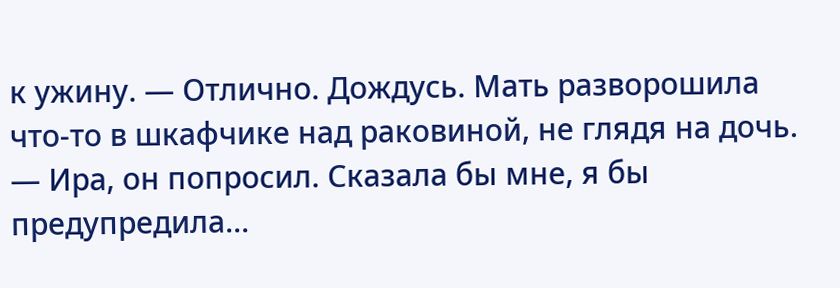к ужину. — Отлично. Дождусь. Мать разворошила что-то в шкафчике над раковиной, не глядя на дочь. — Ира, он попросил. Сказала бы мне, я бы предупредила...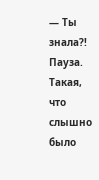— Ты знала?! Пауза. Такая, что слышно было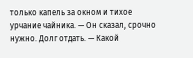только капель за окном и тихое урчание чайника. — Он сказал, срочно нужно. Долг отдать. — Какой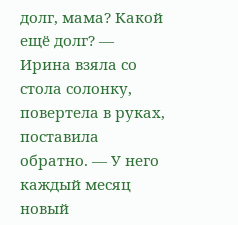долг, мама? Какой ещё долг? — Ирина взяла со стола солонку, повертела в руках, поставила обратно. — У него каждый месяц новый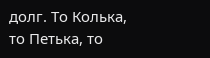долг. То Колька, то Петька, то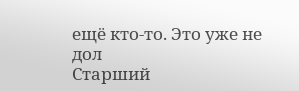ещё кто-то. Это уже не дол
Старший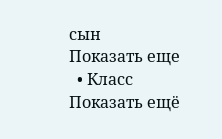сын
Показать еще
  • Класс
Показать ещё